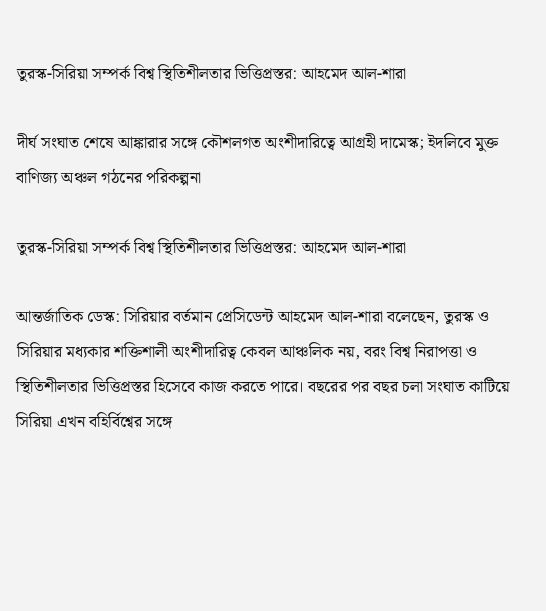তুরস্ক-সিরিয়া সম্পর্ক বিশ্ব স্থিতিশীলতার ভিত্তিপ্রস্তর: আহমেদ আল-শারা

দীর্ঘ সংঘাত শেষে আঙ্কারার সঙ্গে কৌশলগত অংশীদারিত্বে আগ্রহী দামেস্ক; ইদলিবে মুক্ত বাণিজ্য অঞ্চল গঠনের পরিকল্পনা

তুরস্ক-সিরিয়া সম্পর্ক বিশ্ব স্থিতিশীলতার ভিত্তিপ্রস্তর: আহমেদ আল-শারা

আন্তর্জাতিক ডেস্ক: সিরিয়ার বর্তমান প্রেসিডেন্ট আহমেদ আল-শারা বলেছেন, তুরস্ক ও সিরিয়ার মধ্যকার শক্তিশালী অংশীদারিত্ব কেবল আঞ্চলিক নয়, বরং বিশ্ব নিরাপত্তা ও স্থিতিশীলতার ভিত্তিপ্রস্তর হিসেবে কাজ করতে পারে। বছরের পর বছর চলা সংঘাত কাটিয়ে সিরিয়া এখন বহির্বিশ্বের সঙ্গে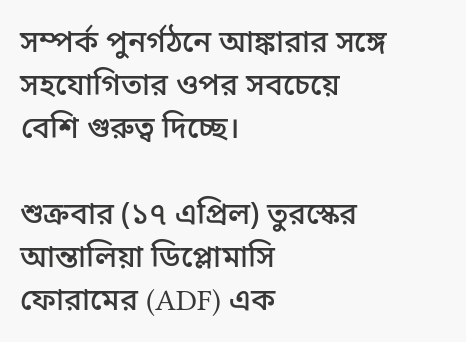সম্পর্ক পুনর্গঠনে আঙ্কারার সঙ্গে সহযোগিতার ওপর সবচেয়ে বেশি গুরুত্ব দিচ্ছে।

শুক্রবার (১৭ এপ্রিল) তুরস্কের আন্তালিয়া ডিপ্লোমাসি ফোরামের (ADF) এক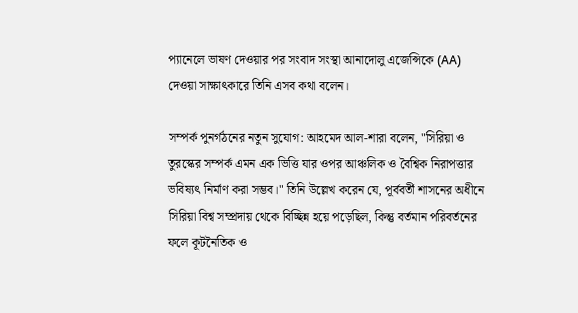প্যানেলে ভাষণ দেওয়ার পর সংবাদ সংস্থা আনাদোলু এজেন্সিকে (AA) দেওয়া সাক্ষাৎকারে তিনি এসব কথা বলেন।

সম্পর্ক পুনর্গঠনের নতুন সুযোগ: আহমেদ আল-শারা বলেন, "সিরিয়া ও তুরস্কের সম্পর্ক এমন এক ভিত্তি যার ওপর আঞ্চলিক ও বৈশ্বিক নিরাপত্তার ভবিষ্যৎ নির্মাণ করা সম্ভব।" তিনি উল্লেখ করেন যে, পূর্ববর্তী শাসনের অধীনে সিরিয়া বিশ্ব সম্প্রদায় থেকে বিচ্ছিন্ন হয়ে পড়েছিল, কিন্তু বর্তমান পরিবর্তনের ফলে কূটনৈতিক ও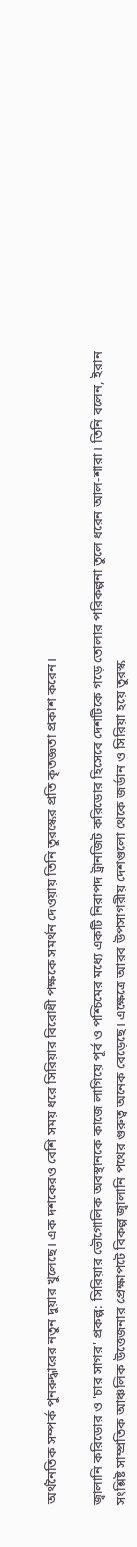অর্থনৈতিক সম্পর্ক পুনরুদ্ধারের নতুন দুয়ার খুলেছে। এক দশকেরও বেশি সময় ধরে সিরিয়ার বিরোধী পক্ষকে সমর্থন দেওয়ায় তিনি তুরস্কের প্রতি কৃতজ্ঞতা প্রকাশ করেন।

জ্বালানি করিডোর ও 'চার সাগর' প্রকল্প: সিরিয়ার ভৌগোলিক অবস্থানকে কাজে লাগিয়ে পূর্ব ও পশ্চিমের মধ্যে একটি নিরাপদ ট্রানজিট করিডোর হিসেবে দেশটিকে গড়ে তোলার পরিকল্পনা তুলে ধরেন আল-শারা। তিনি বলেন, ইরান সংশ্লিষ্ট সাম্প্রতিক আঞ্চলিক উত্তেজনার প্রেক্ষাপটে বিকল্প জ্বালানি পথের গুরুত্ব অনেক বেড়েছে। এক্ষেত্রে আরব উপসাগরীয় দেশগুলো থেকে জর্ডান ও সিরিয়া হয়ে তুরস্ক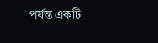পর্যন্ত একটি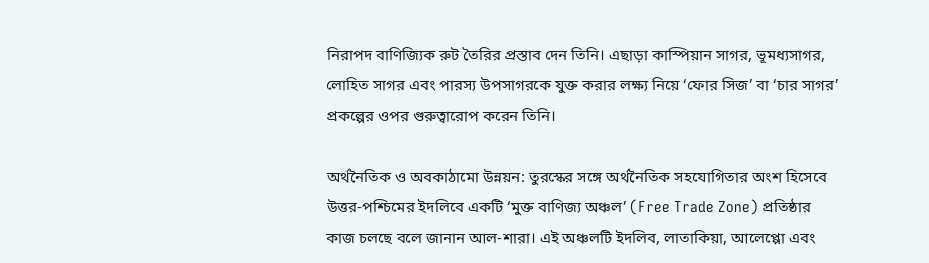নিরাপদ বাণিজ্যিক রুট তৈরির প্রস্তাব দেন তিনি। এছাড়া কাস্পিয়ান সাগর, ভূমধ্যসাগর, লোহিত সাগর এবং পারস্য উপসাগরকে যুক্ত করার লক্ষ্য নিয়ে ‘ফোর সিজ’ বা ‘চার সাগর’ প্রকল্পের ওপর গুরুত্বারোপ করেন তিনি।

অর্থনৈতিক ও অবকাঠামো উন্নয়ন: তুরস্কের সঙ্গে অর্থনৈতিক সহযোগিতার অংশ হিসেবে উত্তর-পশ্চিমের ইদলিবে একটি ‘মুক্ত বাণিজ্য অঞ্চল’ (Free Trade Zone) প্রতিষ্ঠার কাজ চলছে বলে জানান আল-শারা। এই অঞ্চলটি ইদলিব, লাতাকিয়া, আলেপ্পো এবং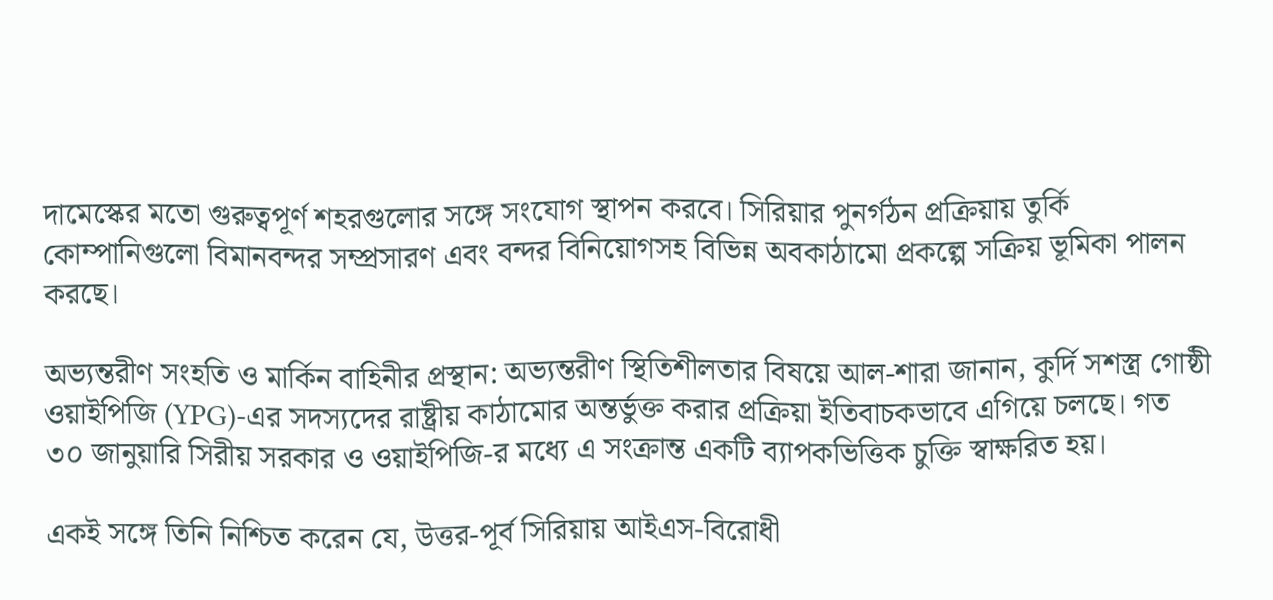দামেস্কের মতো গুরুত্বপূর্ণ শহরগুলোর সঙ্গে সংযোগ স্থাপন করবে। সিরিয়ার পুনর্গঠন প্রক্রিয়ায় তুর্কি কোম্পানিগুলো বিমানবন্দর সম্প্রসারণ এবং বন্দর বিনিয়োগসহ বিভিন্ন অবকাঠামো প্রকল্পে সক্রিয় ভূমিকা পালন করছে।

অভ্যন্তরীণ সংহতি ও মার্কিন বাহিনীর প্রস্থান: অভ্যন্তরীণ স্থিতিশীলতার বিষয়ে আল-শারা জানান, কুর্দি সশস্ত্র গোষ্ঠী ওয়াইপিজি (YPG)-এর সদস্যদের রাষ্ট্রীয় কাঠামোর অন্তর্ভুক্ত করার প্রক্রিয়া ইতিবাচকভাবে এগিয়ে চলছে। গত ৩০ জানুয়ারি সিরীয় সরকার ও ওয়াইপিজি-র মধ্যে এ সংক্রান্ত একটি ব্যাপকভিত্তিক চুক্তি স্বাক্ষরিত হয়।

একই সঙ্গে তিনি নিশ্চিত করেন যে, উত্তর-পূর্ব সিরিয়ায় আইএস-বিরোধী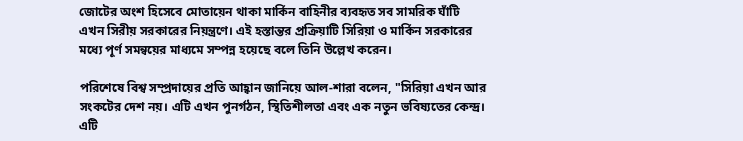জোটের অংশ হিসেবে মোতায়েন থাকা মার্কিন বাহিনীর ব্যবহৃত সব সামরিক ঘাঁটি এখন সিরীয় সরকারের নিয়ন্ত্রণে। এই হস্তান্তর প্রক্রিয়াটি সিরিয়া ও মার্কিন সরকারের মধ্যে পূর্ণ সমন্বয়ের মাধ্যমে সম্পন্ন হয়েছে বলে তিনি উল্লেখ করেন।

পরিশেষে বিশ্ব সম্প্রদায়ের প্রতি আহ্বান জানিয়ে আল-শারা বলেন, "সিরিয়া এখন আর সংকটের দেশ নয়। এটি এখন পুনর্গঠন, স্থিতিশীলতা এবং এক নতুন ভবিষ্যতের কেন্দ্র। এটি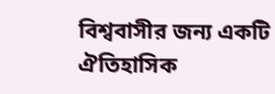বিশ্ববাসীর জন্য একটি ঐতিহাসিক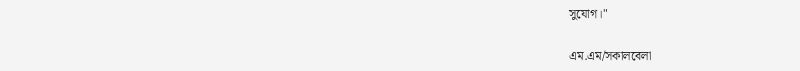সুযোগ।"

এম.এম/সকালবেলা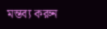মন্তব্য করুন